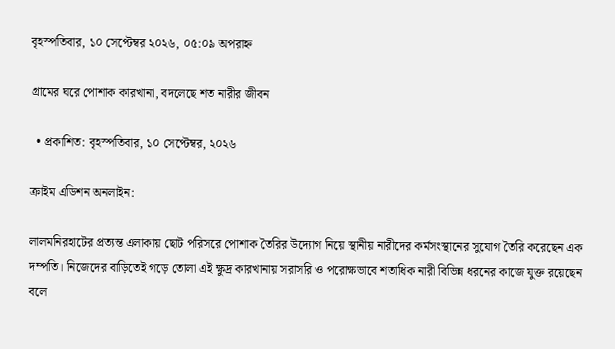বৃহস্পতিবার, ১০ সেপ্টেম্বর ২০২৬, ০৫:০৯ অপরাহ্ন

গ্রামের ঘরে পোশাক কারখানা, বদলেছে শত নারীর জীবন

  • প্রকাশিত: বৃহস্পতিবার, ১০ সেপ্টেম্বর, ২০২৬

ক্রাইম এডিশন অনলাইন:

লালমনিরহাটের প্রত্যন্ত এলাকায় ছোট পরিসরে পোশাক তৈরির উদ্যোগ নিয়ে স্থানীয় নারীদের কর্মসংস্থানের সুযোগ তৈরি করেছেন এক দম্পতি। নিজেদের বাড়িতেই গড়ে তোলা এই ক্ষুদ্র কারখানায় সরাসরি ও পরোক্ষভাবে শতাধিক নারী বিভিন্ন ধরনের কাজে যুক্ত রয়েছেন বলে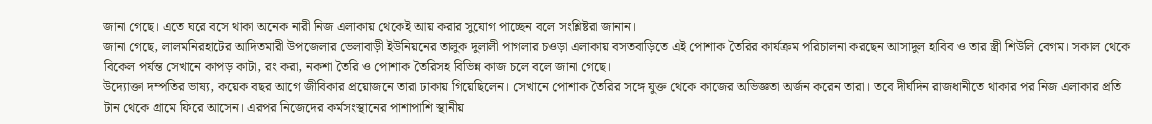জানা গেছে। এতে ঘরে বসে থাকা অনেক নারী নিজ এলাকায় থেকেই আয় করার সুযোগ পাচ্ছেন বলে সংশ্লিষ্টরা জানান।
জানা গেছে, লালমনিরহাটের আদিতমারী উপজেলার ভেলাবাড়ী ইউনিয়নের তালুক দুলালী পাগলার চওড়া এলাকায় বসতবাড়িতে এই পোশাক তৈরির কার্যক্রম পরিচালনা করছেন আসাদুল হাবিব ও তার স্ত্রী শিউলি বেগম। সকাল থেকে বিকেল পর্যন্ত সেখানে কাপড় কাটা, রং করা, নকশা তৈরি ও পোশাক তৈরিসহ বিভিন্ন কাজ চলে বলে জানা গেছে।
উদ্যোক্তা দম্পতির ভাষ্য, কয়েক বছর আগে জীবিকার প্রয়োজনে তারা ঢাকায় গিয়েছিলেন। সেখানে পোশাক তৈরির সঙ্গে যুক্ত থেকে কাজের অভিজ্ঞতা অর্জন করেন তারা। তবে দীর্ঘদিন রাজধানীতে থাকার পর নিজ এলাকার প্রতি টান থেকে গ্রামে ফিরে আসেন। এরপর নিজেদের কর্মসংস্থানের পাশাপাশি স্থানীয়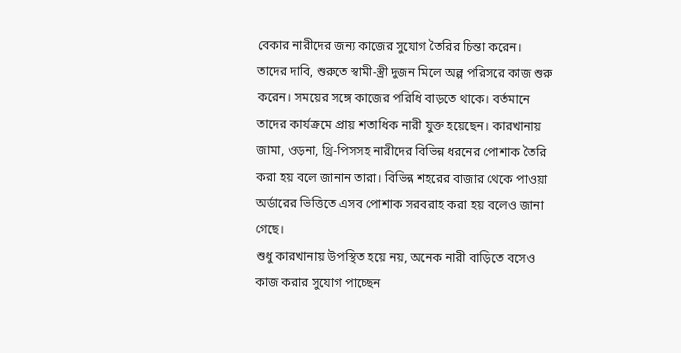বেকার নারীদের জন্য কাজের সুযোগ তৈরির চিন্তা করেন।
তাদের দাবি, শুরুতে স্বামী-স্ত্রী দুজন মিলে অল্প পরিসরে কাজ শুরু করেন। সময়ের সঙ্গে কাজের পরিধি বাড়তে থাকে। বর্তমানে তাদের কার্যক্রমে প্রায় শতাধিক নারী যুক্ত হয়েছেন। কারখানায় জামা, ওড়না, থ্রি-পিসসহ নারীদের বিভিন্ন ধরনের পোশাক তৈরি করা হয় বলে জানান তারা। বিভিন্ন শহরের বাজার থেকে পাওয়া অর্ডারের ভিত্তিতে এসব পোশাক সরবরাহ করা হয় বলেও জানা গেছে।
শুধু কারখানায় উপস্থিত হয়ে নয়, অনেক নারী বাড়িতে বসেও কাজ করার সুযোগ পাচ্ছেন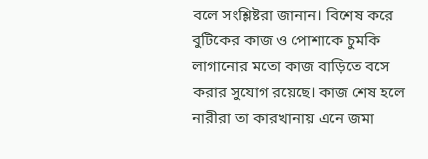বলে সংশ্লিষ্টরা জানান। বিশেষ করে বুটিকের কাজ ও পোশাকে চুমকি লাগানোর মতো কাজ বাড়িতে বসে করার সুযোগ রয়েছে। কাজ শেষ হলে নারীরা তা কারখানায় এনে জমা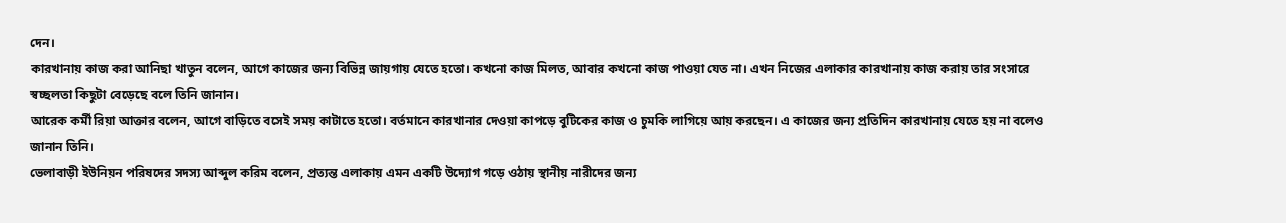দেন।
কারখানায় কাজ করা আনিছা খাতুন বলেন, আগে কাজের জন্য বিভিন্ন জায়গায় যেতে হতো। কখনো কাজ মিলত, আবার কখনো কাজ পাওয়া যেত না। এখন নিজের এলাকার কারখানায় কাজ করায় তার সংসারে স্বচ্ছলতা কিছুটা বেড়েছে বলে তিনি জানান।
আরেক কর্মী রিয়া আক্তার বলেন, আগে বাড়িতে বসেই সময় কাটাতে হতো। বর্তমানে কারখানার দেওয়া কাপড়ে বুটিকের কাজ ও চুমকি লাগিয়ে আয় করছেন। এ কাজের জন্য প্রতিদিন কারখানায় যেতে হয় না বলেও জানান তিনি।
ভেলাবাড়ী ইউনিয়ন পরিষদের সদস্য আব্দুল করিম বলেন, প্রত্যন্ত এলাকায় এমন একটি উদ্যোগ গড়ে ওঠায় স্থানীয় নারীদের জন্য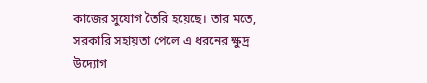কাজের সুযোগ তৈরি হয়েছে। তার মতে, সরকারি সহায়তা পেলে এ ধরনের ক্ষুদ্র উদ্যোগ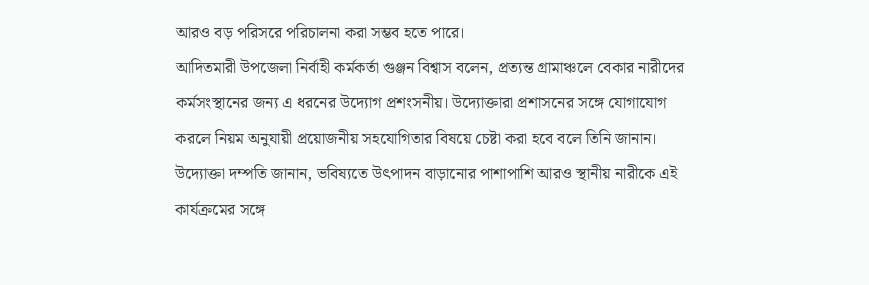আরও বড় পরিসরে পরিচালনা করা সম্ভব হতে পারে।
আদিতমারী উপজেলা নির্বাহী কর্মকর্তা গুঞ্জন বিশ্বাস বলেন, প্রত্যন্ত গ্রামাঞ্চলে বেকার নারীদের কর্মসংস্থানের জন্য এ ধরনের উদ্যোগ প্রশংসনীয়। উদ্যোক্তারা প্রশাসনের সঙ্গে যোগাযোগ করলে নিয়ম অনুযায়ী প্রয়োজনীয় সহযোগিতার বিষয়ে চেষ্টা করা হবে বলে তিনি জানান।
উদ্যোক্তা দম্পতি জানান, ভবিষ্যতে উৎপাদন বাড়ানোর পাশাপাশি আরও স্থানীয় নারীকে এই কার্যক্রমের সঙ্গে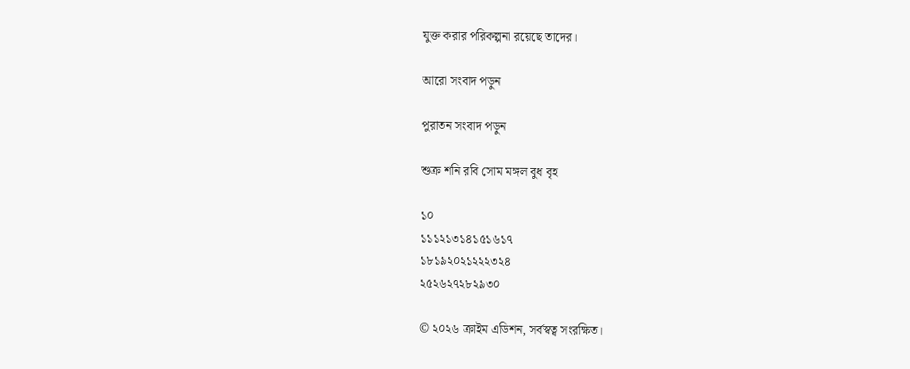যুক্ত করার পরিকল্পনা রয়েছে তাদের।

আরো সংবাদ পড়ুন

পুরাতন সংবাদ পড়ুন

শুক্র শনি রবি সোম মঙ্গল বুধ বৃহ

১০
১১১২১৩১৪১৫১৬১৭
১৮১৯২০২১২২২৩২৪
২৫২৬২৭২৮২৯৩০

© ২০২৬ ক্রাইম এডিশন, সর্বস্বত্ব সংরক্ষিত।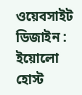ওয়েবসাইট ডিজাইন : ইয়োলো হোস্ট